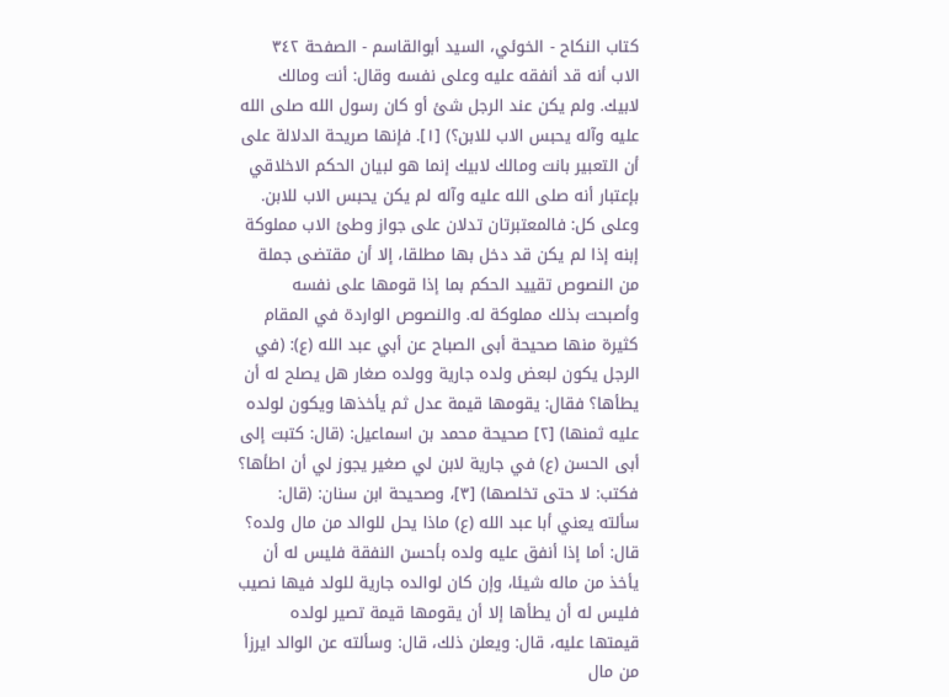كتاب النكاح - الخوئي، السيد أبوالقاسم - الصفحة ٣٤٢
الاب أنه قد أنفقه عليه وعلى نفسه وقال: أنت ومالك لابيك. ولم يكن عند الرجل شئ أو كان رسول الله صلى الله عليه وآله يحبس الاب للابن؟) [١]. فإنها صريحة الدلالة على أن التعبير بانت ومالك لابيك إنما هو لبيان الحكم الاخلاقي بإعتبار أنه صلى الله عليه وآله لم يكن يحبس الاب للابن. وعلى كل: فالمعتبرتان تدلان على جواز وطئ الاب مملوكة إبنه إذا لم يكن قد دخل بها مطلقا، إلا أن مقتضى جملة من النصوص تقييد الحكم بما إذا قومها على نفسه وأصبحت بذلك مملوكة له. والنصوص الواردة في المقام كثيرة منها صحيحة أبى الصباح عن أبي عبد الله (ع): (في الرجل يكون لبعض ولده جارية وولده صغار هل يصلح له أن يطأها؟ فقال: يقومها قيمة عدل ثم يأخذها ويكون لولده عليه ثمنها) [٢] صحيحة محمد بن اسماعيل: (قال: كتبت إلى أبى الحسن (ع) في جارية لابن لي صغير يجوز لي أن اطأها؟ فكتب: لا حتى تخلصها) [٣]، وصحيحة ابن سنان: (قال: سألته يعني أبا عبد الله (ع) ماذا يحل للوالد من مال ولده؟ قال: أما إذا أنفق عليه ولده بأحسن النفقة فليس له أن يأخذ من ماله شيئا، وإن كان لوالده جارية للولد فيها نصيب فليس له أن يطأها إلا أن يقومها قيمة تصير لولده قيمتها عليه، قال: ويعلن ذلك، قال: وسألته عن الوالد ايرزأ من مال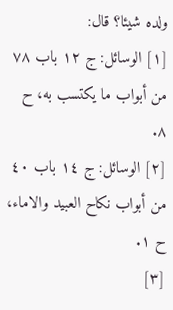ولده شيئا؟ قال:
[١] الوسائل: ج ١٢ باب ٧٨ من أبواب ما يكتسب به، ح ٨.
[٢] الوسائل: ج ١٤ باب ٤٠ من أبواب نكاح العبيد والاماء، ح ١.
[٣]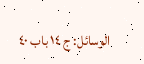الوسائل: ج ١٤ باب ٤٠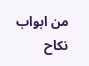من ابواب نكاح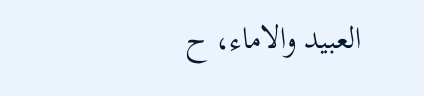العبيد والاماء، ح